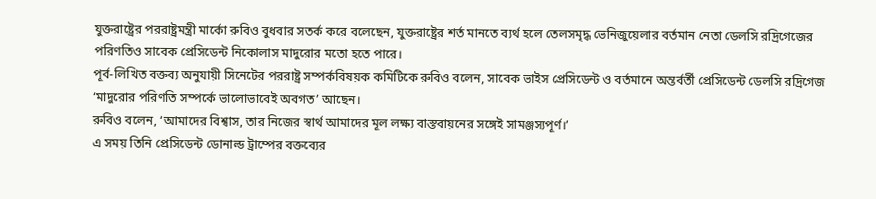যুক্তরাষ্ট্রের পররাষ্ট্রমন্ত্রী মার্কো রুবিও বুধবার সতর্ক করে বলেছেন, যুক্তরাষ্ট্রের শর্ত মানতে ব্যর্থ হলে তেলসমৃদ্ধ ভেনিজুয়েলার বর্তমান নেতা ডেলসি রদ্রিগেজের পরিণতিও সাবেক প্রেসিডেন্ট নিকোলাস মাদুরোর মতো হতে পারে।
পূর্ব-লিখিত বক্তব্য অনুযায়ী সিনেটের পররাষ্ট্র সম্পর্কবিষয়ক কমিটিকে রুবিও বলেন, সাবেক ভাইস প্রেসিডেন্ট ও বর্তমানে অন্তর্বর্তী প্রেসিডেন্ট ডেলসি রদ্রিগেজ ‘মাদুরোর পরিণতি সম্পর্কে ভালোভাবেই অবগত’ আছেন।
রুবিও বলেন, ‘আমাদের বিশ্বাস, তার নিজের স্বার্থ আমাদের মূল লক্ষ্য বাস্তবায়নের সঙ্গেই সামঞ্জস্যপূর্ণ।’
এ সময় তিনি প্রেসিডেন্ট ডোনাল্ড ট্রাম্পের বক্তব্যের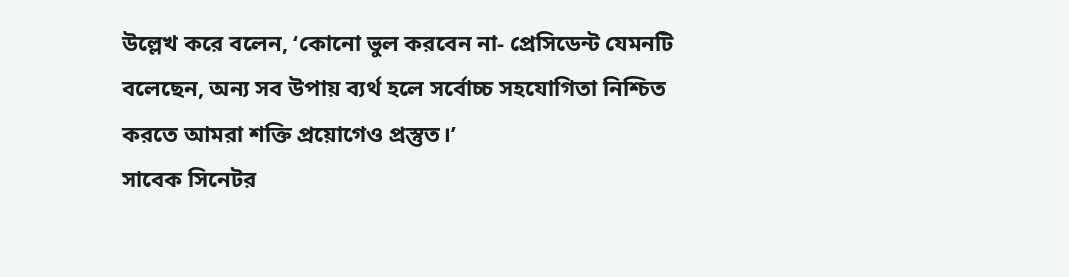উল্লেখ করে বলেন, ‘কোনো ভুল করবেন না- প্রেসিডেন্ট যেমনটি বলেছেন, অন্য সব উপায় ব্যর্থ হলে সর্বোচ্চ সহযোগিতা নিশ্চিত করতে আমরা শক্তি প্রয়োগেও প্রস্তুত।’
সাবেক সিনেটর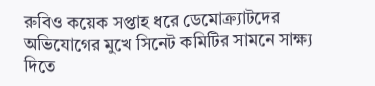রুবিও কয়েক সপ্তাহ ধরে ডেমোক্র্যাটদের অভিযোগের মুখে সিনেট কমিটির সামনে সাক্ষ্য দিতে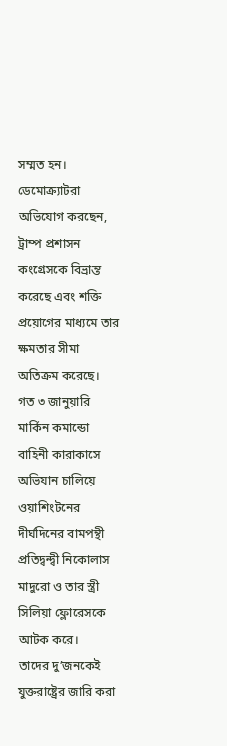সম্মত হন। ডেমোক্র্যাটরা অভিযোগ করছেন, ট্রাম্প প্রশাসন কংগ্রেসকে বিভ্রান্ত করেছে এবং শক্তি প্রয়োগের মাধ্যমে তার ক্ষমতার সীমা অতিক্রম করেছে।
গত ৩ জানুয়ারি মার্কিন কমান্ডো বাহিনী কারাকাসে অভিযান চালিয়ে ওয়াশিংটনের দীর্ঘদিনের বামপন্থী প্রতিদ্বন্দ্বী নিকোলাস মাদুরো ও তার স্ত্রী সিলিয়া ফ্লোরেসকে আটক করে।
তাদের দু’জনকেই যুক্তরাষ্ট্রের জারি করা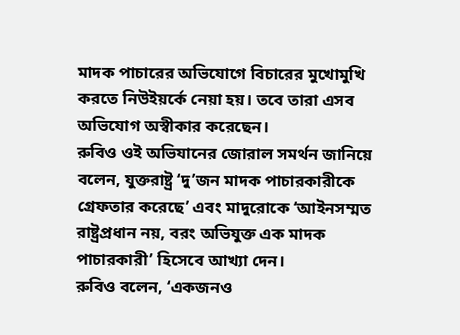মাদক পাচারের অভিযোগে বিচারের মুখোমুখি করতে নিউইয়র্কে নেয়া হয়। তবে তারা এসব অভিযোগ অস্বীকার করেছেন।
রুবিও ওই অভিযানের জোরাল সমর্থন জানিয়ে বলেন, যুক্তরাষ্ট্র ‘দু’জন মাদক পাচারকারীকে গ্রেফতার করেছে’ এবং মাদুরোকে ‘আইনসম্মত রাষ্ট্রপ্রধান নয়, বরং অভিযুক্ত এক মাদক পাচারকারী’ হিসেবে আখ্যা দেন।
রুবিও বলেন, ‘একজনও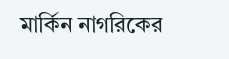মার্কিন নাগরিকের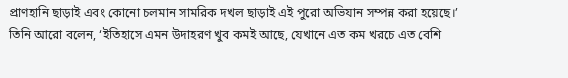প্রাণহানি ছাড়াই এবং কোনো চলমান সামরিক দখল ছাড়াই এই পুরো অভিযান সম্পন্ন করা হয়েছে।’
তিনি আরো বলেন, ‘ইতিহাসে এমন উদাহরণ খুব কমই আছে, যেখানে এত কম খরচে এত বেশি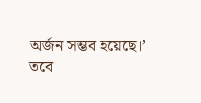অর্জন সম্ভব হয়েছে।’
তবে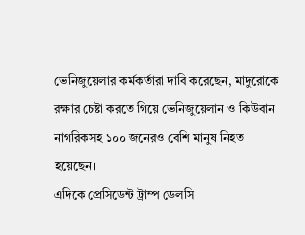ভেনিজুয়েলার কর্মকর্তারা দাবি করেছেন, মাদুরোকে রক্ষার চেষ্টা করতে গিয়ে ভেনিজুয়েলান ও কিউবান নাগরিকসহ ১০০ জনেরও বেশি মানুষ নিহত হয়েছেন।
এদিকে প্রেসিডেন্ট ট্রাম্প ডেলসি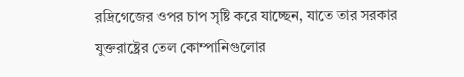রদ্রিগেজের ওপর চাপ সৃষ্টি করে যাচ্ছেন, যাতে তার সরকার যুক্তরাষ্ট্রের তেল কোম্পানিগুলোর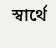স্বার্থে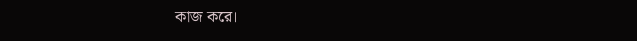কাজ করে।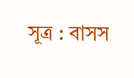সূত্র : বাসস